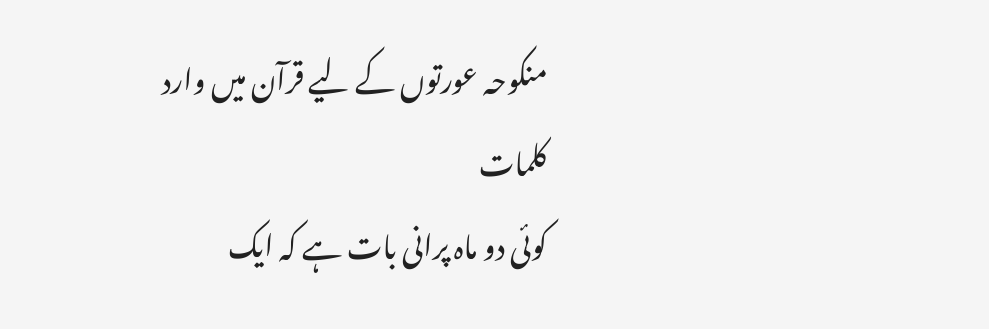منکوحہ عورتوں کے لیے قرآن میں وارد کلمات
کوئی دو ماہ پرانی بات ہے کہ ایک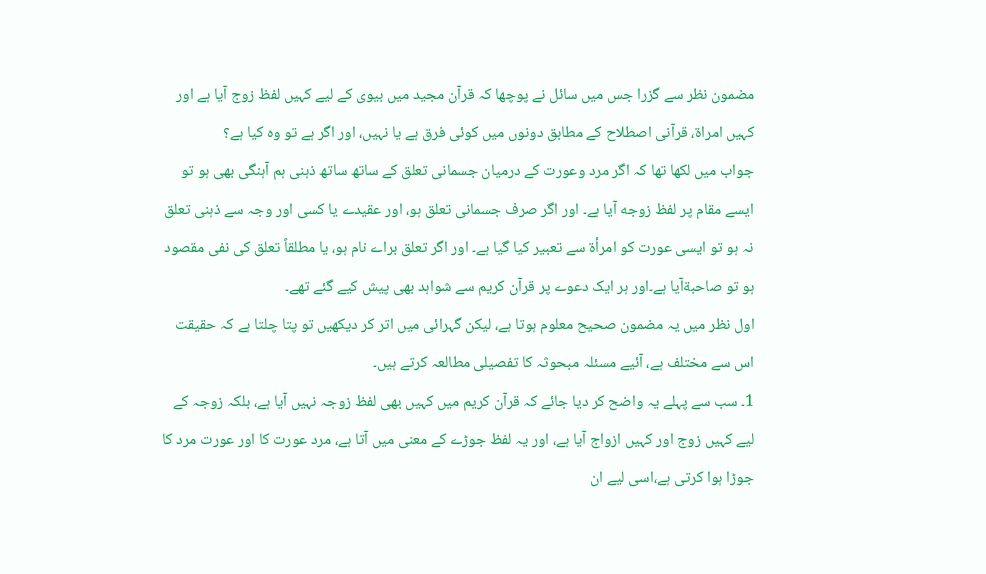مضمون نظر سے گزرا جس میں سائل نے پوچھا کہ قرآن مجید میں بیوی کے لیے کہیں لفظ زوج آیا ہے اور کہیں امراة، قرآنی اصطلاح کے مطابق دونوں میں کوئی فرق ہے یا نہیں، اور اگر ہے تو وہ کیا ہے؟
جواب میں لکھا تھا کہ اگر مرد وعورت کے درمیان جسمانی تعلق کے ساتھ ساتھ ذہنی ہم آہنگی بھی ہو تو ایسے مقام پر لفظ زوجه آیا ہے۔ اور اگر صرف جسمانی تعلق ہو، اور عقیدے یا کسی اور وجہ سے ذہنی تعلق نہ ہو تو ایسی عورت کو امرأة سے تعبیر کیا گیا ہے۔ اور اگر تعلق براے نام ہو، یا مطلقاً تعلق کی نفی مقصود ہو تو صاحبةآیا ہے۔اور ہر ایک دعوے پر قرآن کریم سے شواہد بھی پیش کیے گئے تھے۔
اول نظر میں یہ مضمون صحیح معلوم ہوتا ہے، لیکن گہرائی میں اتر کر دیکھیں تو پتا چلتا ہے کہ حقیقت اس سے مختلف ہے، آئیے مسئلہ مبحوثہ کا تفصیلی مطالعہ کرتے ہیں۔
1۔ سب سے پہلے یہ واضح کر دیا جائے کہ قرآن کریم میں کہیں بھی لفظ زوجہ نہیں آیا ہے، بلکہ زوجہ کے لیے کہیں زوج اور کہیں ازواج آیا ہے، اور یہ لفظ جوڑے کے معنی میں آتا ہے، مرد عورت کا اور عورت مرد کا جوڑا ہوا کرتی ہے،اسی لیے ان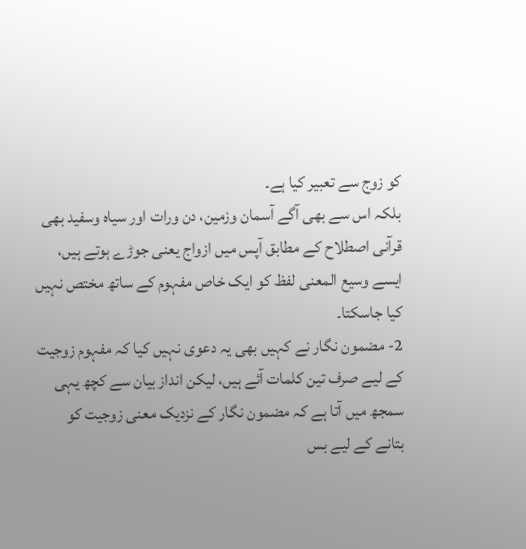کو زوج سے تعبیر کیا ہے۔
بلکہ اس سے بھی آگے آسمان وزمین، دن ورات اور سیاہ وسفید بھی قرآنی اصطلاح کے مطابق آپس میں ازواج یعنی جوڑے ہوتے ہیں، ایسے وسیع المعنی لفظ کو ایک خاص مفہوم کے ساتھ مختص نہیں کیا جاسکتا۔
2- مضمون نگار نے کہیں بھی یہ دعوی نہیں کیا کہ مفہوم زوجیت کے لیے صرف تین کلمات آئے ہیں، لیکن انداز بیان سے کچھ یہی سمجھ میں آتا ہے کہ مضمون نگار کے نزدیک معنی زوجیت کو بتانے کے لیے بس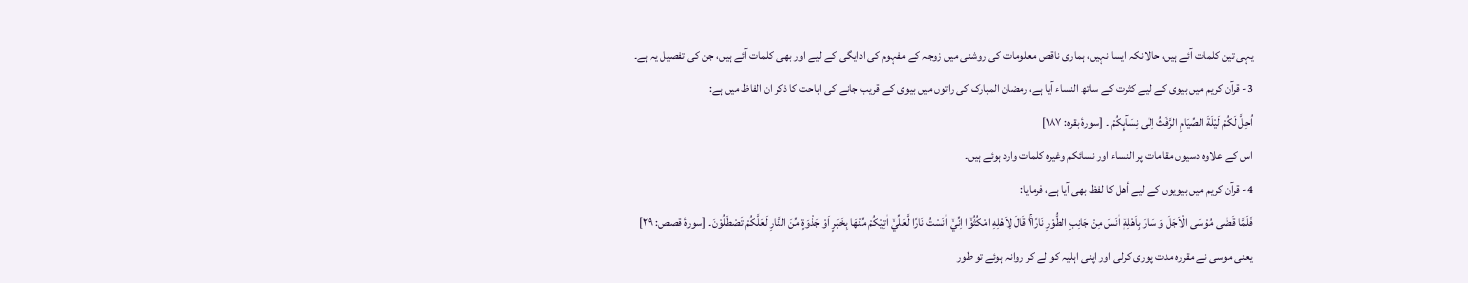یہی تین کلمات آئے ہیں، حالانکہ ایسا نہیں، ہماری ناقص معلومات کی روشنی میں زوجہ کے مفہوم کی ادایگی کے لیے اور بھی کلمات آئے ہیں، جن کی تفصیل یہ ہے۔
3- قرآن کریم میں بیوی کے لیے کثرت کے ساتھ النساء آیا ہے، رمضان المبارک کی راتوں میں بیوی کے قریب جانے کی اباحت کا ذکر ان الفاظ میں ہے:
اُحِلَّ لَكُمْ لَيْلَةَ الصِّيَامِ الرَّفَثُ اِلٰى نِسَآىِٕكُمْ ۔ [سورۂ بقرہ: ۱۸۷]
اس کے علاوہ دسیوں مقامات پر النساء اور نسائكم وغیرہ کلمات وارد ہوئے ہیں۔
4- قرآن کریم میں بیویوں کے لیے أهل کا لفظ بھی آیا ہے، فرمایا:
فَلَمَّا قَضٰى مُوْسَى الْاَجَلَ وَ سَارَ بِاَهْلِهٖۤ اٰنَسَ مِنْ جَانِبِ الطُّوْرِ نَارًا١ۚ قَالَ لِاَهْلِهِ امْكُثُوْۤا اِنِّيْۤ اٰنَسْتُ نَارًا لَّعَلِّيْۤ اٰتِيْكُمْ مِّنْهَا بِخَبَرٍ اَوْ جَذْوَةٍ مِّنَ النَّارِ لَعَلَّكُمْ تَصْطَلُوْنَ۔ [سورۂ قصص: ۲۹]
یعنی موسی نے مقررہ مدت پوری کرلی اور اپنی اہلیہ کو لے کر روانہ ہوئے تو طور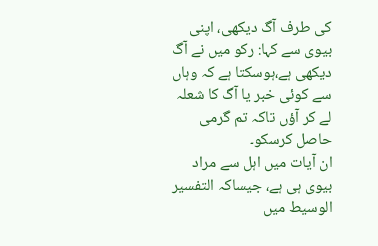کی طرف آگ دیکھی، اپنی بیوی سے کہا: رکو میں نے آگ دیکھی ہے،ہوسکتا ہے کہ وہاں سے کوئی خبر یا آگ کا شعلہ لے کر آؤں تاکہ تم گرمی حاصل کرسکو۔
ان آیات میں اہل سے مراد بیوی ہی ہے، جیساکہ التفسیر الوسیط میں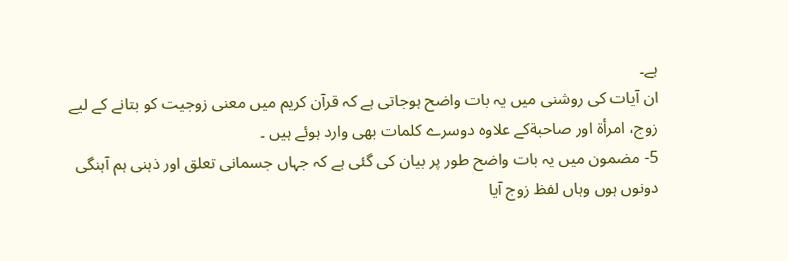ہے۔
ان آیات کی روشنی میں یہ بات واضح ہوجاتی ہے کہ قرآن کریم میں معنی زوجیت کو بتانے کے لیے زوج، امرأة اور صاحبةکے علاوہ دوسرے کلمات بھی وارد ہوئے ہیں ۔
5- مضمون میں یہ بات واضح طور پر بیان کی گئی ہے کہ جہاں جسمانی تعلق اور ذہنی ہم آہنگی دونوں ہوں وہاں لفظ زوج آیا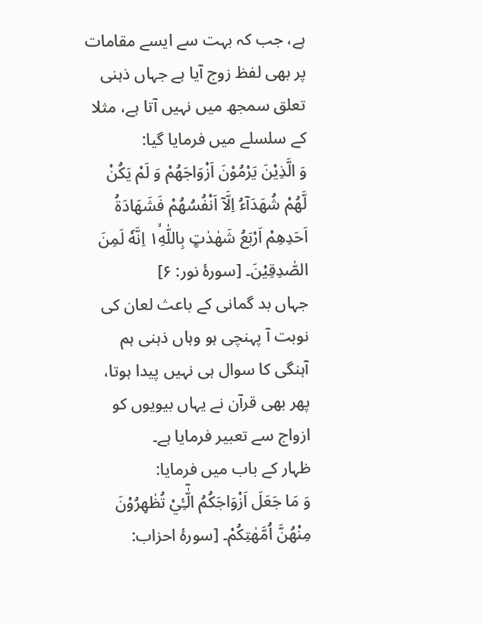ہے، جب کہ بہت سے ایسے مقامات پر بھی لفظ زوج آیا ہے جہاں ذہنی تعلق سمجھ میں نہیں آتا ہے، مثلا کے سلسلے میں فرمایا گیا:
وَ الَّذِيْنَ يَرْمُوْنَ اَزْوَاجَهُمْ وَ لَمْ يَكُنْ لَّهُمْ شُهَدَآءُ اِلَّاۤ اَنْفُسُهُمْ فَشَهَادَةُ اَحَدِهِمْ اَرْبَعُ شَهٰدٰتٍۭ بِاللّٰهِ١ۙ اِنَّهٗ لَمِنَ الصّٰدِقِيْنَ۔ [سورۂ نور: ۶]
جہاں بد گمانی کے باعث لعان کی نوبت آ پہنچی ہو وہاں ذہنی ہم آہنگی کا سوال ہی نہیں پیدا ہوتا، پھر بھی قرآن نے یہاں بیویوں کو ازواج سے تعبیر فرمایا ہے۔
ظہار کے باب میں فرمایا:
وَ مَا جَعَلَ اَزْوَاجَكُمُ الّٰٓـِٔيْ تُظٰهِرُوْنَ مِنْهُنَّ اُمَّهٰتِكُمْ۔ [سورۂ احزاب: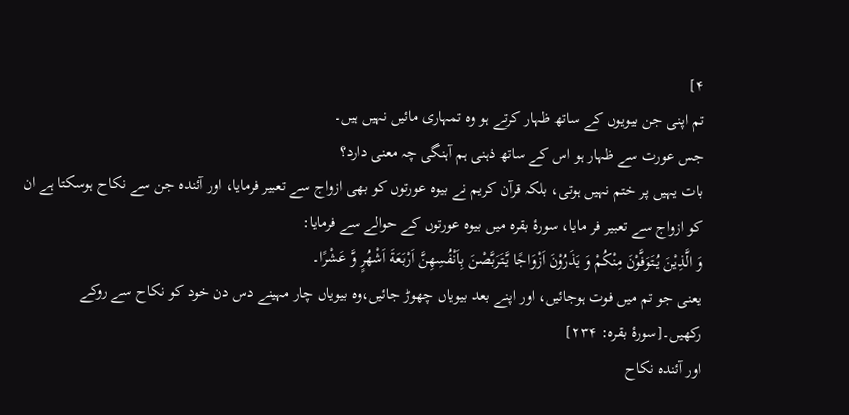۴]
تم اپنی جن بیویوں کے ساتھ ظہار کرتے ہو وہ تمہاری مائیں نہیں ہیں۔
جس عورت سے ظہار ہو اس کے ساتھ ذہنی ہم آہنگی چہ معنی دارد؟
بات یہیں پر ختم نہیں ہوتی، بلکہ قرآن کریم نے بیوہ عورتوں کو بھی ازواج سے تعبیر فرمایا، اور آئندہ جن سے نکاح ہوسکتا ہے ان کو ازواج سے تعبیر فر مایا، سورۂ بقرہ میں بیوہ عورتوں کے حوالے سے فرمایا:
وَ الَّذِيْنَ يُتَوَفَّوْنَ مِنْكُمْ وَ يَذَرُوْنَ اَزْوَاجًا يَّتَرَبَّصْنَ بِاَنْفُسِهِنَّ اَرْبَعَةَ اَشْهُرٍ وَّ عَشْرًا۔
یعنی جو تم میں فوت ہوجائیں، اور اپنے بعد بیویاں چھوڑ جائیں،وہ بیویاں چار مہینے دس دن خود کو نکاح سے روکے رکھیں۔[سورۂ بقرہ: ۲۳۴]
اور آئندہ نکاح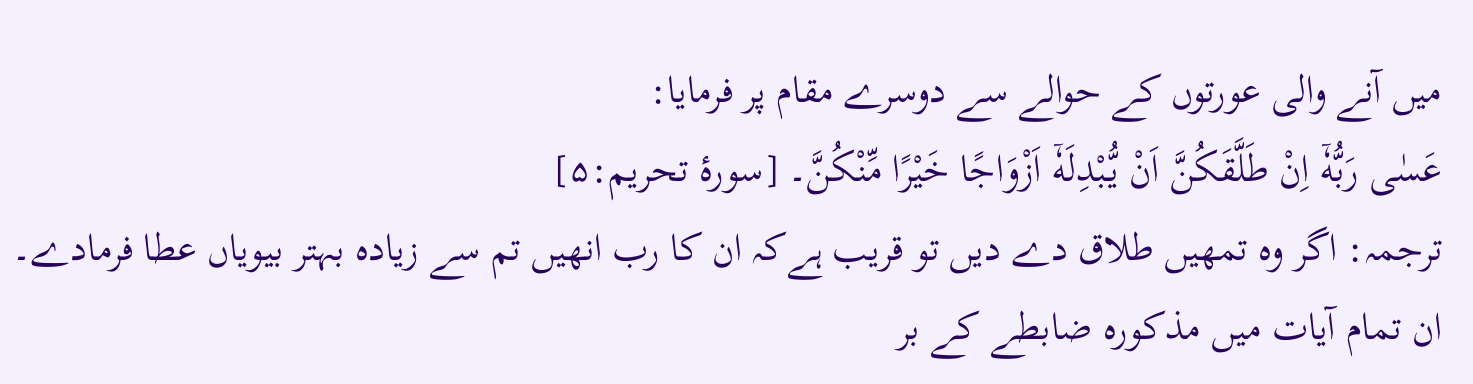میں آنے والی عورتوں کے حوالے سے دوسرے مقام پر فرمایا:
عَسٰى رَبُّهٗۤ اِنْ طَلَّقَكُنَّ اَنْ يُّبْدِلَهٗۤ اَزْوَاجًا خَيْرًا مِّنْكُنَّ۔ [سورۂ تحریم:۵]
ترجمہ: اگر وہ تمھیں طلاق دے دیں تو قریب ہےکہ ان کا رب انھیں تم سے زیادہ بہتر بیویاں عطا فرمادے۔
ان تمام آیات میں مذکورہ ضابطے کے بر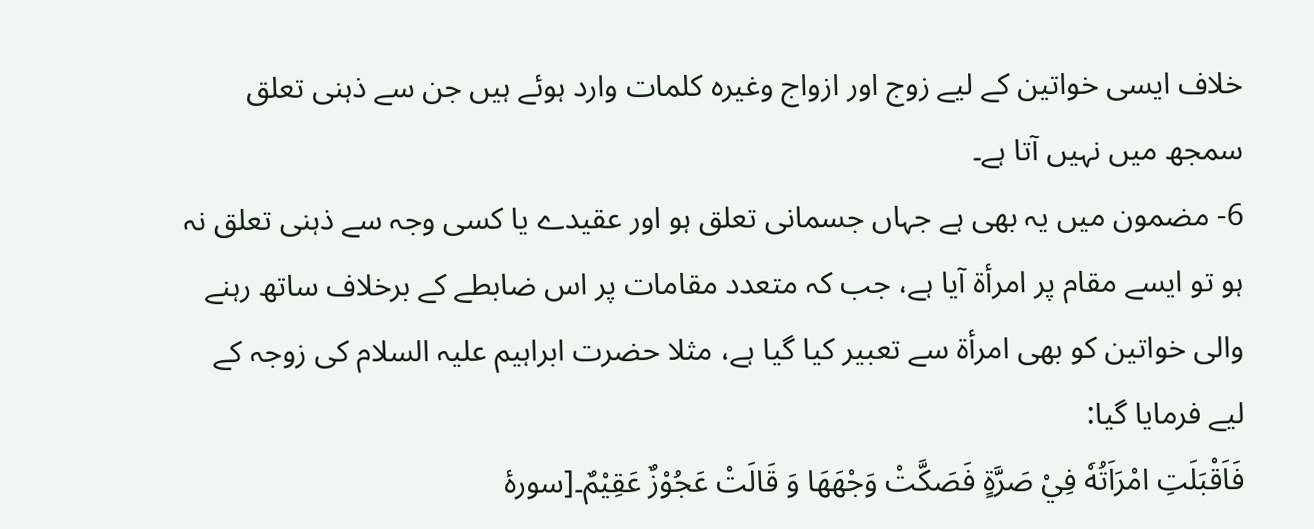خلاف ایسی خواتین کے لیے زوج اور ازواج وغیرہ کلمات وارد ہوئے ہیں جن سے ذہنی تعلق سمجھ میں نہیں آتا ہے۔
6- مضمون میں یہ بھی ہے جہاں جسمانی تعلق ہو اور عقیدے یا کسی وجہ سے ذہنی تعلق نہ ہو تو ایسے مقام پر امرأة آیا ہے، جب کہ متعدد مقامات پر اس ضابطے کے برخلاف ساتھ رہنے والی خواتین کو بھی امرأة سے تعبیر کیا گیا ہے، مثلا حضرت ابراہیم علیہ السلام کی زوجہ کے لیے فرمایا گیا:
فَاَقْبَلَتِ امْرَاَتُهٗ فِيْ صَرَّةٍ فَصَكَّتْ وَجْهَهَا وَ قَالَتْ عَجُوْزٌ عَقِيْمٌ۔[سورۂ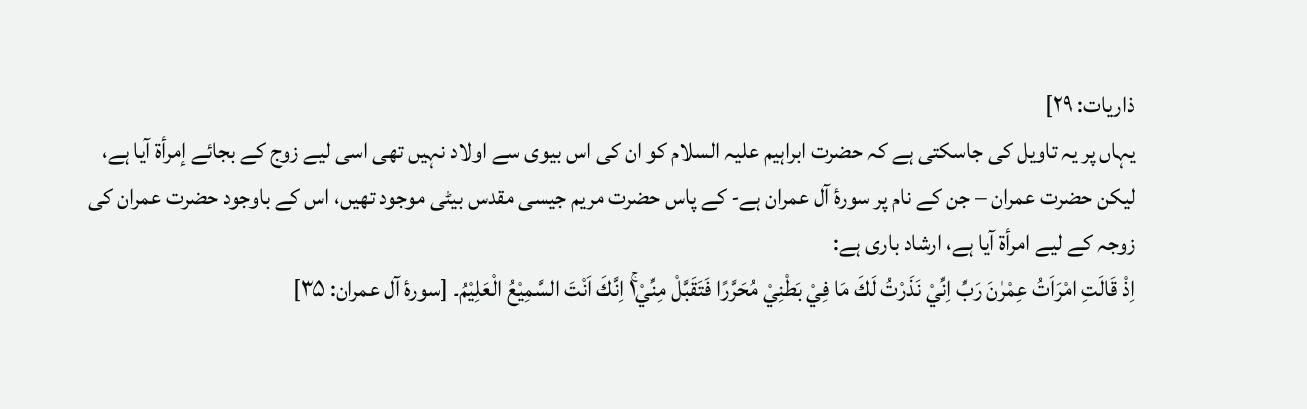ذاریات: ۲۹]
یہاں پر یہ تاویل کی جاسکتی ہے کہ حضرت ابراہیم علیہ السلام کو ان کی اس بیوی سے اولاد نہیں تھی اسی لیے زوج کے بجائے إمرأة آیا ہے، لیکن حضرت عمران – جن کے نام پر سورۂ آل عمران ہے- کے پاس حضرت مریم جیسی مقدس بیٹی موجود تھیں، اس کے باوجود حضرت عمران کی زوجہ کے لیے امرأة آیا ہے، ارشاد باری ہے:
اِذْ قَالَتِ امْرَاَتُ عِمْرٰنَ رَبِّ اِنِّيْ نَذَرْتُ لَكَ مَا فِيْ بَطْنِيْ مُحَرَّرًا فَتَقَبَّلْ مِنِّيْ١ۚ اِنَّكَ اَنْتَ السَّمِيْعُ الْعَلِيْمُ۔ [سورۂ آل عمران: ۳۵]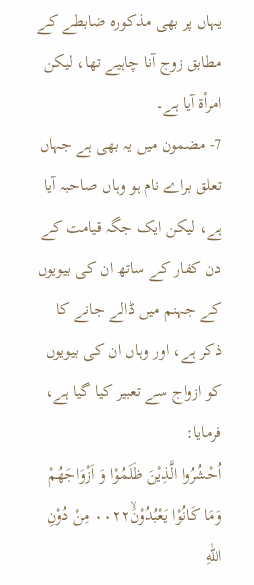یہاں پر بھی مذکورہ ضابطے کے مطابق زوج آنا چاہیے تھا، لیکن امرأة آیا ہے۔
7- مضمون میں یہ بھی ہے جہاں تعلق براے نام ہو وہاں صاحبہ آیا ہے، لیکن ایک جگہ قیامت کے دن کفار کے ساتھ ان کی بیویوں کے جہنم میں ڈالے جانے کا ذکر ہے، اور وہاں ان کی بیویوں کو ازواج سے تعبیر کیا گیا ہے، فرمایا:
اُحْشُرُوا الَّذِيْنَ ظَلَمُوْا وَ اَزْوَاجَهُمْ وَمَا كَانُوْا يَعْبُدُوْنَۙ۰۰۲۲ مِنْ دُوْنِ اللّٰهِ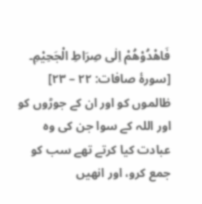فَاهْدُوْهُمْ اِلٰى صِرَاطِ الْجَحِيْمِ۔ [سورۂ صافات: ۲۲ – ۲۳]
ظالموں کو اور ان کے جوڑوں کو اور اللہ کے سوا جن کی وہ عبادت کیا کرتے تھے سب کو جمع کرو، اور انھیں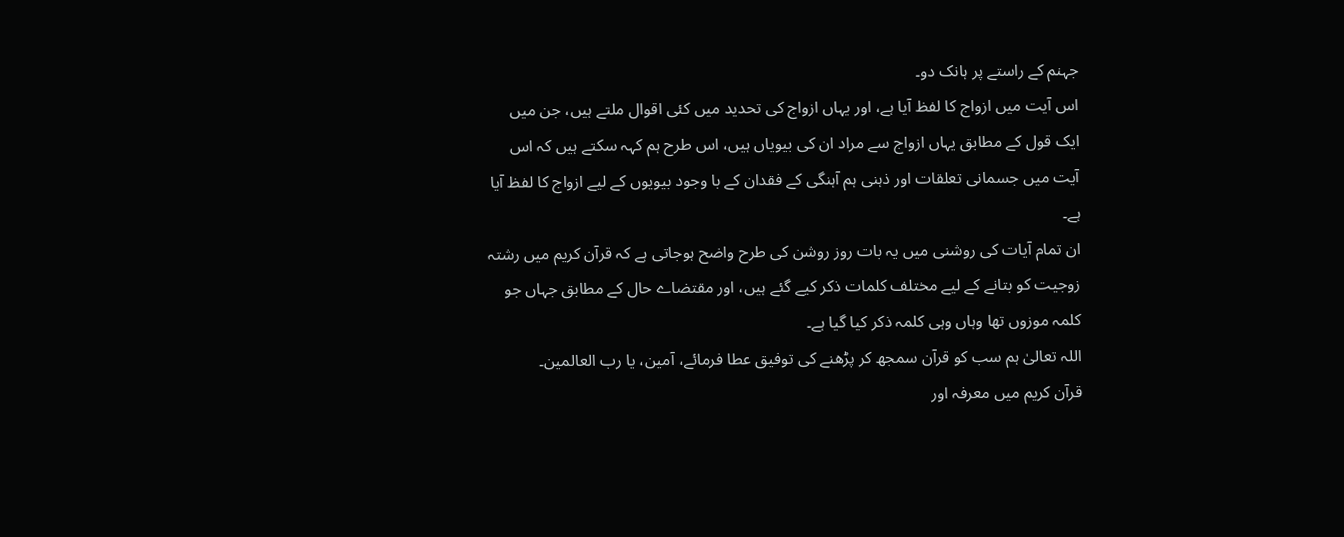جہنم کے راستے پر ہانک دو۔
اس آیت میں ازواج کا لفظ آیا ہے، اور یہاں ازواج کی تحدید میں کئی اقوال ملتے ہیں، جن میں ایک قول کے مطابق یہاں ازواج سے مراد ان کی بیویاں ہیں، اس طرح ہم کہہ سکتے ہیں کہ اس آیت میں جسمانی تعلقات اور ذہنی ہم آہنگی کے فقدان کے با وجود بیویوں کے لیے ازواج کا لفظ آیا ہے۔
ان تمام آیات کی روشنی میں یہ بات روز روشن کی طرح واضح ہوجاتی ہے کہ قرآن کریم میں رشتہ زوجیت کو بتانے کے لیے مختلف کلمات ذکر کیے گئے ہیں، اور مقتضاے حال کے مطابق جہاں جو کلمہ موزوں تھا وہاں وہی کلمہ ذکر کیا گیا ہے۔
اللہ تعالیٰ ہم سب کو قرآن سمجھ کر پڑھنے کی توفیق عطا فرمائے، آمین، یا رب العالمین۔
قرآن کریم میں معرفہ اور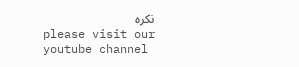نکرہ
please visit our youtube channel